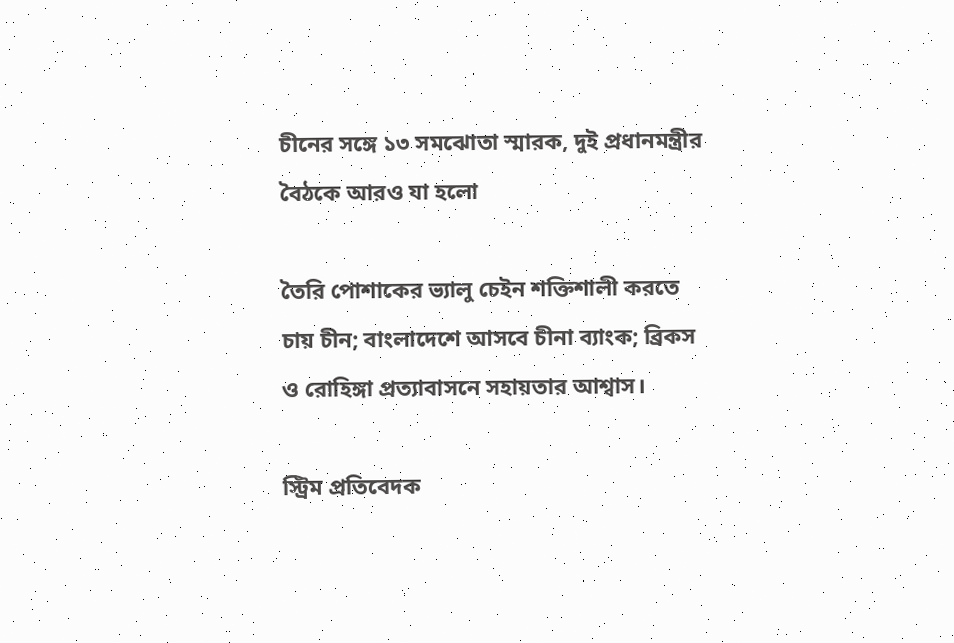চীনের সঙ্গে ১৩ সমঝোতা স্মারক, দুই প্রধানমন্ত্রীর বৈঠকে আরও যা হলো

তৈরি পোশাকের ভ্যালু চেইন শক্তিশালী করতে চায় চীন; বাংলাদেশে আসবে চীনা ব্যাংক; ব্রিকস ও রোহিঙ্গা প্রত্যাবাসনে সহায়তার আশ্বাস।

স্ট্রিম প্রতিবেদক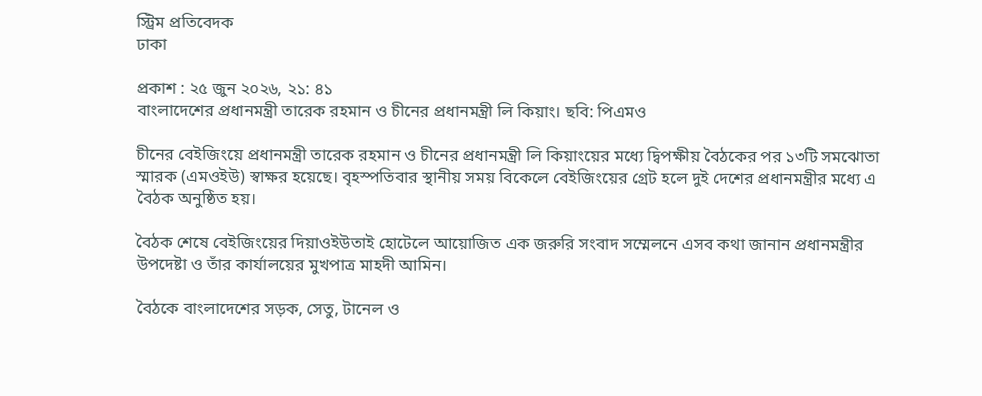স্ট্রিম প্রতিবেদক
ঢাকা

প্রকাশ : ২৫ জুন ২০২৬, ২১: ৪১
বাংলাদেশের প্রধানমন্ত্রী তারেক রহমান ও চীনের প্রধানমন্ত্রী লি কিয়াং। ছবি: পিএমও

চীনের বেইজিংয়ে প্রধানমন্ত্রী তারেক রহমান ও চীনের প্রধানমন্ত্রী লি কিয়াংয়ের মধ্যে দ্বিপক্ষীয় বৈঠকের পর ১৩টি সমঝোতা স্মারক (এমওইউ) স্বাক্ষর হয়েছে। বৃহস্পতিবার স্থানীয় সময় বিকেলে বেইজিংয়ের গ্রেট হলে দুই দেশের প্রধানমন্ত্রীর মধ্যে এ বৈঠক অনুষ্ঠিত হয়।

বৈঠক শেষে বেইজিংয়ের দিয়াওইউতাই হোটেলে আয়োজিত এক জরুরি সংবাদ সম্মেলনে এসব কথা জানান প্রধানমন্ত্রীর উপদেষ্টা ও তাঁর কার্যালয়ের মুখপাত্র মাহদী আমিন।

বৈঠকে বাংলাদেশের সড়ক, সেতু, টানেল ও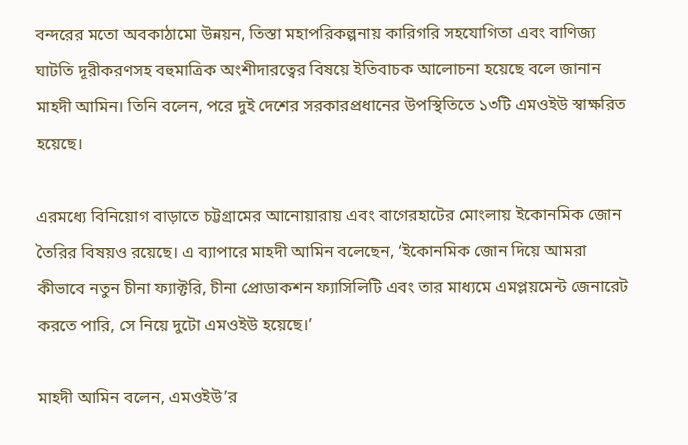বন্দরের মতো অবকাঠামো উন্নয়ন, তিস্তা মহাপরিকল্পনায় কারিগরি সহযোগিতা এবং বাণিজ্য ঘাটতি দূরীকরণসহ বহুমাত্রিক অংশীদারত্বের বিষয়ে ইতিবাচক আলোচনা হয়েছে বলে জানান মাহদী আমিন। তিনি বলেন, পরে দুই দেশের সরকারপ্রধানের উপস্থিতিতে ১৩টি এমওইউ স্বাক্ষরিত হয়েছে।

এরমধ্যে বিনিয়োগ বাড়াতে চট্টগ্রামের আনোয়ারায় এবং বাগেরহাটের মোংলায় ইকোনমিক জোন তৈরির বিষয়ও রয়েছে। এ ব্যাপারে মাহদী আমিন বলেছেন, ‘ইকোনমিক জোন দিয়ে আমরা কীভাবে নতুন চীনা ফ্যাক্টরি, চীনা প্রোডাকশন ফ্যাসিলিটি এবং তার মাধ্যমে এমপ্লয়মেন্ট জেনারেট করতে পারি, সে নিয়ে দুটো এমওইউ হয়েছে।’

মাহদী আমিন বলেন, এমওইউ’র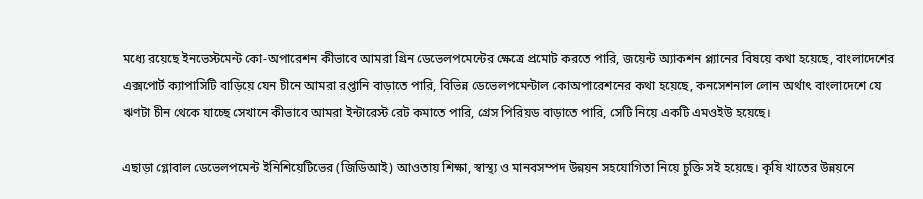মধ্যে রয়েছে ইনভেস্টমেন্ট কো-অপারেশন কীভাবে আমরা গ্রিন ডেভেলপমেন্টের ক্ষেত্রে প্রমোট করতে পারি, জয়েন্ট অ্যাকশন প্ল্যানের বিষয়ে কথা হয়েছে, বাংলাদেশের এক্সপোর্ট ক্যাপাসিটি বাড়িয়ে যেন চীনে আমরা রপ্তানি বাড়াতে পারি, বিভিন্ন ডেভেলপমেন্টাল কোঅপারেশনের কথা হয়েছে, কনসেশনাল লোন অর্থাৎ বাংলাদেশে যে ঋণটা চীন থেকে যাচ্ছে সেখানে কীভাবে আমরা ইন্টারেস্ট রেট কমাতে পারি, গ্রেস পিরিয়ড বাড়াতে পারি, সেটি নিয়ে একটি এমওইউ হয়েছে।

এছাড়া গ্লোবাল ডেভেলপমেন্ট ইনিশিয়েটিভের (জিডিআই) আওতায় শিক্ষা, স্বাস্থ্য ও মানবসম্পদ উন্নয়ন সহযোগিতা নিয়ে চুক্তি সই হয়েছে। কৃষি খাতের উন্নয়নে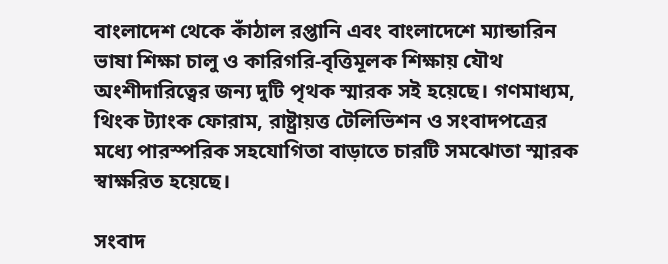বাংলাদেশ থেকে কাঁঠাল রপ্তানি এবং বাংলাদেশে ম্যান্ডারিন ভাষা শিক্ষা চালু ও কারিগরি-বৃত্তিমূলক শিক্ষায় যৌথ অংশীদারিত্বের জন্য দুটি পৃথক স্মারক সই হয়েছে। গণমাধ্যম, থিংক ট্যাংক ফোরাম, রাষ্ট্রায়ত্ত টেলিভিশন ও সংবাদপত্রের মধ্যে পারস্পরিক সহযোগিতা বাড়াতে চারটি সমঝোতা স্মারক স্বাক্ষরিত হয়েছে।

সংবাদ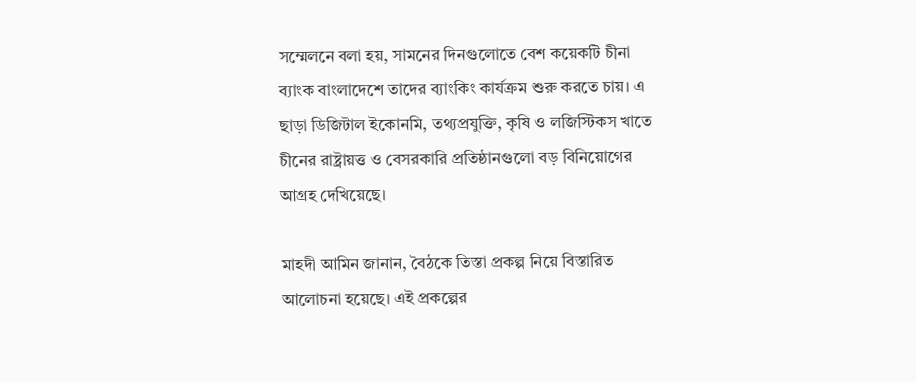সম্মেলনে বলা হয়, সামনের দিনগুলোতে বেশ কয়েকটি চীনা ব্যাংক বাংলাদেশে তাদের ব্যাংকিং কার্যক্রম শুরু করতে চায়। এ ছাড়া ডিজিটাল ইকোনমি, তথ্যপ্রযুক্তি, কৃষি ও লজিস্টিকস খাতে চীনের রাষ্ট্রায়ত্ত ও বেসরকারি প্রতিষ্ঠানগুলো বড় বিনিয়োগের আগ্রহ দেখিয়েছে।

মাহদী আমিন জানান, বৈঠকে তিস্তা প্রকল্প নিয়ে বিস্তারিত আলোচনা হয়েছে। এই প্রকল্পের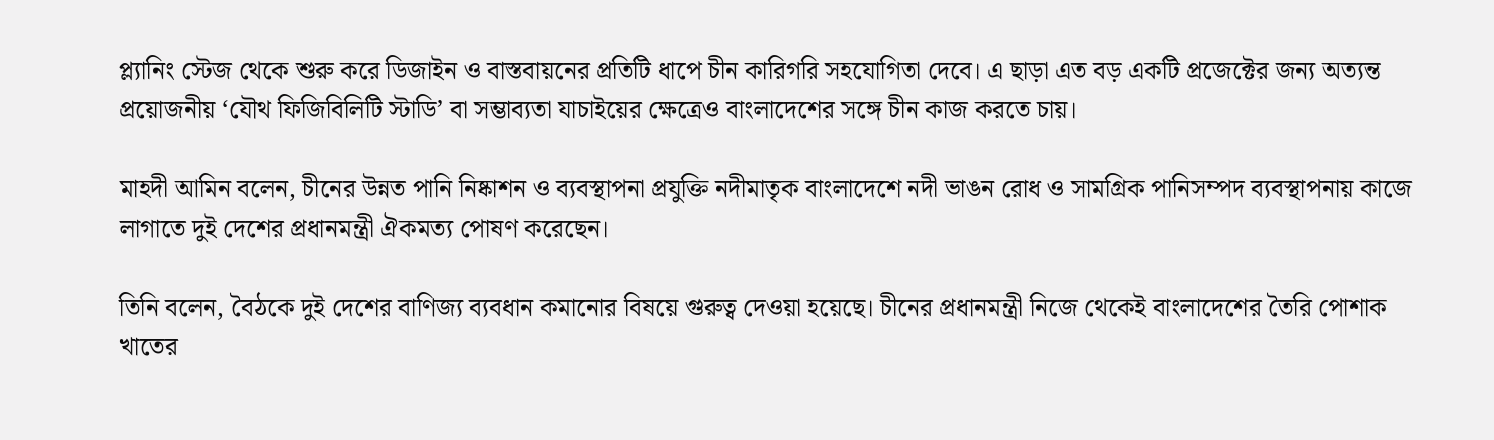প্ল্যানিং স্টেজ থেকে শুরু করে ডিজাইন ও বাস্তবায়নের প্রতিটি ধাপে চীন কারিগরি সহযোগিতা দেবে। এ ছাড়া এত বড় একটি প্রজেক্টের জন্য অত্যন্ত প্রয়োজনীয় ‘যৌথ ফিজিবিলিটি স্টাডি’ বা সম্ভাব্যতা যাচাইয়ের ক্ষেত্রেও বাংলাদেশের সঙ্গে চীন কাজ করতে চায়।

মাহদী আমিন বলেন, চীনের উন্নত পানি নিষ্কাশন ও ব্যবস্থাপনা প্রযুক্তি নদীমাতৃক বাংলাদেশে নদী ভাঙন রোধ ও সামগ্রিক পানিসম্পদ ব্যবস্থাপনায় কাজে লাগাতে দুই দেশের প্রধানমন্ত্রী ঐকমত্য পোষণ করেছেন।

তিনি বলেন, বৈঠকে দুই দেশের বাণিজ্য ব্যবধান কমানোর বিষয়ে গুরুত্ব দেওয়া হয়েছে। চীনের প্রধানমন্ত্রী নিজে থেকেই বাংলাদেশের তৈরি পোশাক খাতের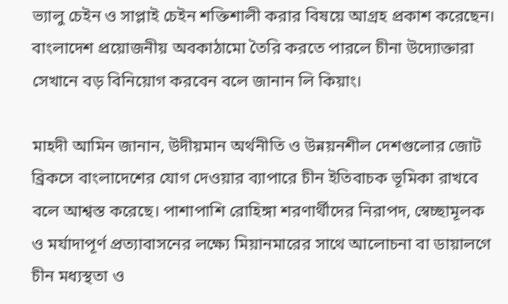ভ্যালু চেইন ও সাপ্লাই চেইন শক্তিশালী করার বিষয়ে আগ্রহ প্রকাশ করেছেন। বাংলাদেশ প্রয়োজনীয় অবকাঠামো তৈরি করতে পারলে চীনা উদ্যোক্তারা সেখানে বড় বিনিয়োগ করবেন বলে জানান লি কিয়াং।

মাহদী আমিন জানান, উদীয়মান অর্থনীতি ও উন্নয়নশীল দেশগুলোর জোট ব্রিকসে বাংলাদেশের যোগ দেওয়ার ব্যাপারে চীন ইতিবাচক ভূমিকা রাখবে বলে আশ্বস্ত করেছে। পাশাপাশি রোহিঙ্গা শরণার্থীদের নিরাপদ, স্বেচ্ছামূলক ও মর্যাদাপূর্ণ প্রত্যাবাসনের লক্ষ্যে মিয়ানমারের সাথে আলোচনা বা ডায়ালগে চীন মধ্যস্থতা ও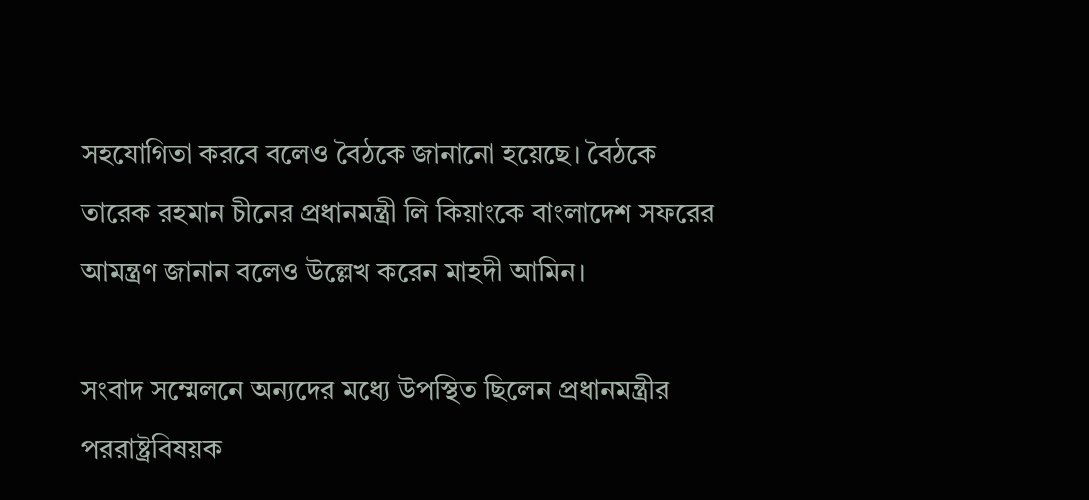সহযোগিতা করবে বলেও বৈঠকে জানানো হয়েছে। বৈঠকে তারেক রহমান চীনের প্রধানমন্ত্রী লি কিয়াংকে বাংলাদেশ সফরের আমন্ত্রণ জানান বলেও উল্লেখ করেন মাহদী আমিন।

সংবাদ সম্মেলনে অন্যদের মধ্যে উপস্থিত ছিলেন প্রধানমন্ত্রীর পররাষ্ট্রবিষয়ক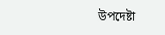উপদেষ্টা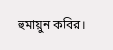হুমায়ুন কবির।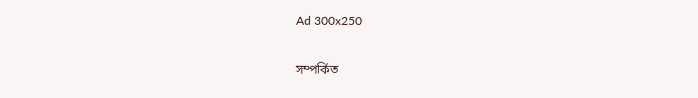Ad 300x250

সম্পর্কিত